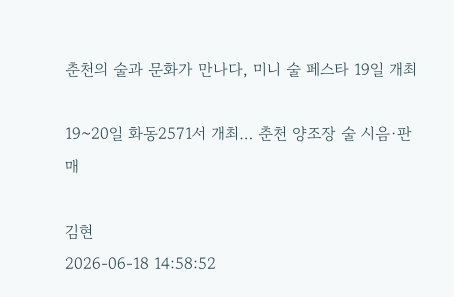춘천의 술과 문화가 만나다, 미니 술 페스타 19일 개최

19~20일 화동2571서 개최… 춘천 양조장 술 시음·판매

김현
2026-06-18 14:58:52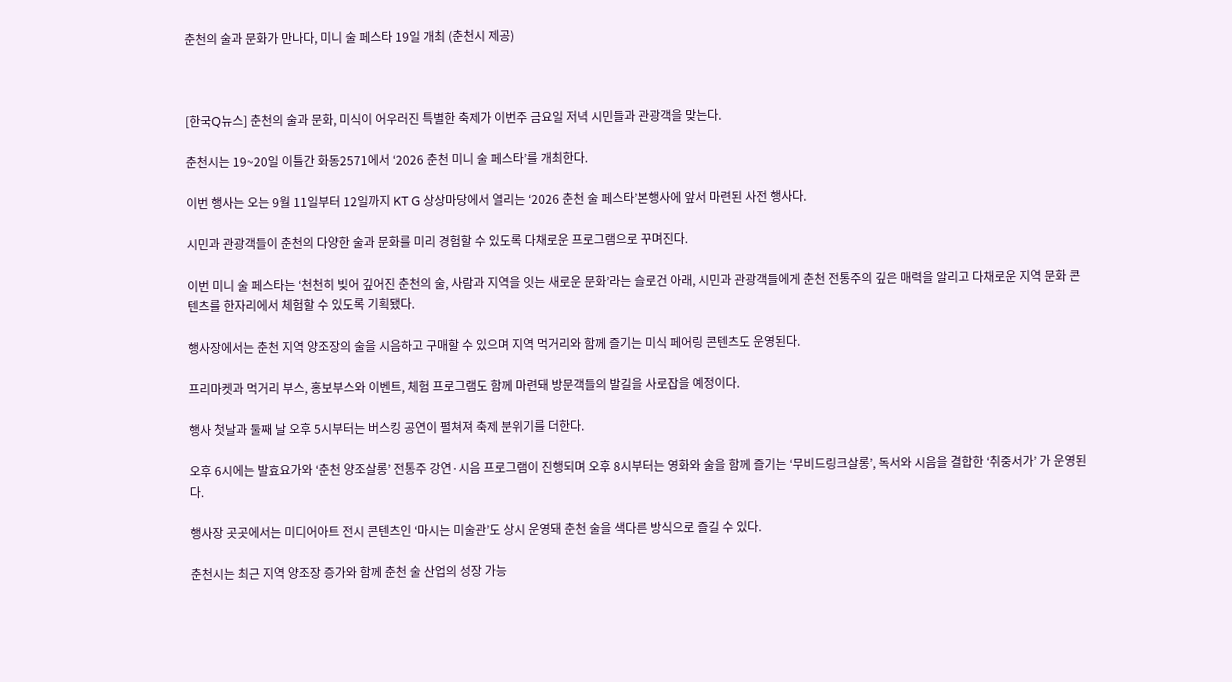춘천의 술과 문화가 만나다, 미니 술 페스타 19일 개최 (춘천시 제공)



[한국Q뉴스] 춘천의 술과 문화, 미식이 어우러진 특별한 축제가 이번주 금요일 저녁 시민들과 관광객을 맞는다.

춘천시는 19~20일 이틀간 화동2571에서 ‘2026 춘천 미니 술 페스타’를 개최한다.

이번 행사는 오는 9월 11일부터 12일까지 KT G 상상마당에서 열리는 ‘2026 춘천 술 페스타’본행사에 앞서 마련된 사전 행사다.

시민과 관광객들이 춘천의 다양한 술과 문화를 미리 경험할 수 있도록 다채로운 프로그램으로 꾸며진다.

이번 미니 술 페스타는 ‘천천히 빚어 깊어진 춘천의 술, 사람과 지역을 잇는 새로운 문화’라는 슬로건 아래, 시민과 관광객들에게 춘천 전통주의 깊은 매력을 알리고 다채로운 지역 문화 콘텐츠를 한자리에서 체험할 수 있도록 기획됐다.

행사장에서는 춘천 지역 양조장의 술을 시음하고 구매할 수 있으며 지역 먹거리와 함께 즐기는 미식 페어링 콘텐츠도 운영된다.

프리마켓과 먹거리 부스, 홍보부스와 이벤트, 체험 프로그램도 함께 마련돼 방문객들의 발길을 사로잡을 예정이다.

행사 첫날과 둘째 날 오후 5시부터는 버스킹 공연이 펼쳐져 축제 분위기를 더한다.

오후 6시에는 발효요가와 ‘춘천 양조살롱’ 전통주 강연·시음 프로그램이 진행되며 오후 8시부터는 영화와 술을 함께 즐기는 ‘무비드링크살롱’, 독서와 시음을 결합한 ‘취중서가’ 가 운영된다.

행사장 곳곳에서는 미디어아트 전시 콘텐츠인 ‘마시는 미술관’도 상시 운영돼 춘천 술을 색다른 방식으로 즐길 수 있다.

춘천시는 최근 지역 양조장 증가와 함께 춘천 술 산업의 성장 가능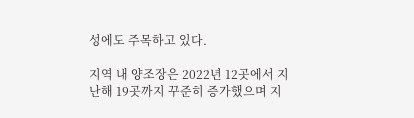성에도 주목하고 있다.

지역 내 양조장은 2022년 12곳에서 지난해 19곳까지 꾸준히 증가했으며 지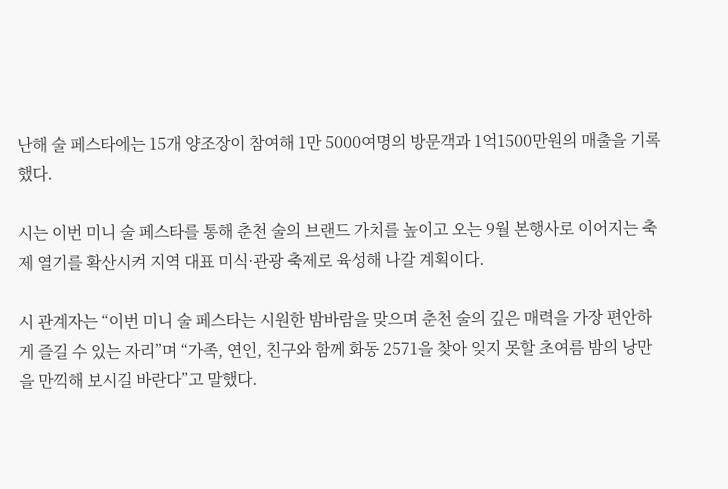난해 술 페스타에는 15개 양조장이 참여해 1만 5000여명의 방문객과 1억1500만원의 매출을 기록했다.

시는 이번 미니 술 페스타를 통해 춘천 술의 브랜드 가치를 높이고 오는 9월 본행사로 이어지는 축제 열기를 확산시켜 지역 대표 미식·관광 축제로 육성해 나갈 계획이다.

시 관계자는 “이번 미니 술 페스타는 시원한 밤바람을 맞으며 춘천 술의 깊은 매력을 가장 편안하게 즐길 수 있는 자리”며 “가족, 연인, 친구와 함께 화동 2571을 찾아 잊지 못할 초여름 밤의 낭만을 만끽해 보시길 바란다”고 말했다.